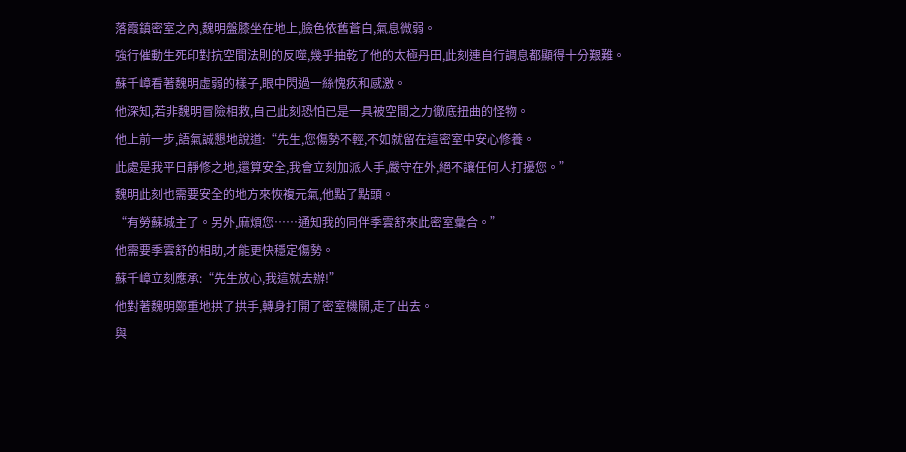落霞鎮密室之內,魏明盤膝坐在地上,臉色依舊蒼白,氣息微弱。
強行催動生死印對抗空間法則的反噬,幾乎抽乾了他的太極丹田,此刻連自行調息都顯得十分艱難。
蘇千嶂看著魏明虛弱的樣子,眼中閃過一絲愧疚和感激。
他深知,若非魏明冒險相救,自己此刻恐怕已是一具被空間之力徹底扭曲的怪物。
他上前一步,語氣誠懇地說道:“先生,您傷勢不輕,不如就留在這密室中安心修養。
此處是我平日靜修之地,還算安全,我會立刻加派人手,嚴守在外,絕不讓任何人打擾您。”
魏明此刻也需要安全的地方來恢複元氣,他點了點頭。
“有勞蘇城主了。另外,麻煩您……通知我的同伴季雲舒來此密室彙合。”
他需要季雲舒的相助,才能更快穩定傷勢。
蘇千嶂立刻應承:“先生放心,我這就去辦!”
他對著魏明鄭重地拱了拱手,轉身打開了密室機關,走了出去。
與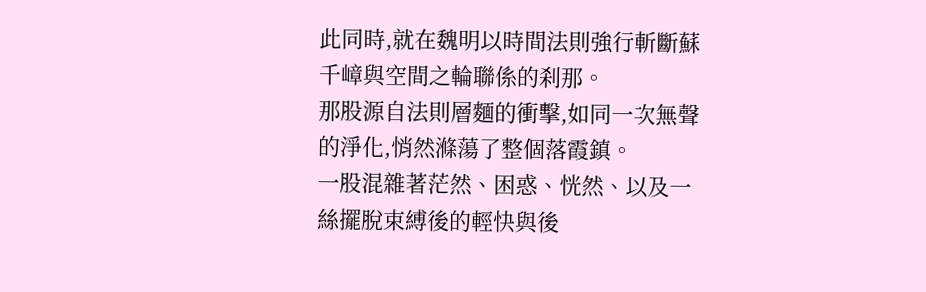此同時,就在魏明以時間法則強行斬斷蘇千嶂與空間之輪聯係的刹那。
那股源自法則層麵的衝擊,如同一次無聲的淨化,悄然滌蕩了整個落霞鎮。
一股混雜著茫然、困惑、恍然、以及一絲擺脫束縛後的輕快與後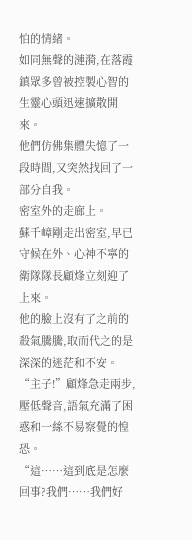怕的情緒。
如同無聲的漣漪,在落霞鎮眾多曾被控製心智的生靈心頭迅速擴散開來。
他們仿佛集體失憶了一段時間,又突然找回了一部分自我。
密室外的走廊上。
蘇千嶂剛走出密室,早已守候在外、心神不寧的衛隊隊長顧烽立刻迎了上來。
他的臉上沒有了之前的殺氣騰騰,取而代之的是深深的迷茫和不安。
“主子!”顧烽急走兩步,壓低聲音,語氣充滿了困惑和一絲不易察覺的惶恐。
“這……這到底是怎麼回事?我們……我們好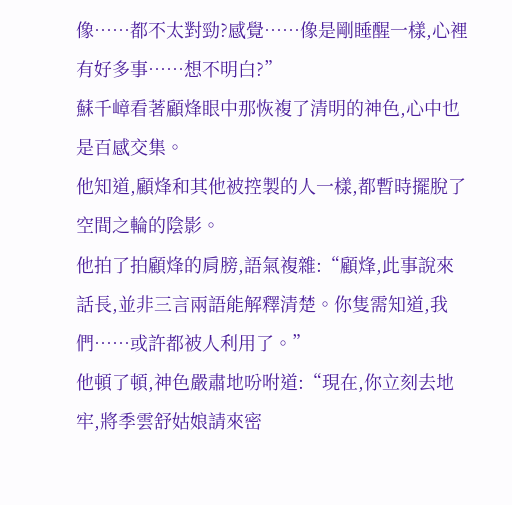像……都不太對勁?感覺……像是剛睡醒一樣,心裡有好多事……想不明白?”
蘇千嶂看著顧烽眼中那恢複了清明的神色,心中也是百感交集。
他知道,顧烽和其他被控製的人一樣,都暫時擺脫了空間之輪的陰影。
他拍了拍顧烽的肩膀,語氣複雜:“顧烽,此事說來話長,並非三言兩語能解釋清楚。你隻需知道,我們……或許都被人利用了。”
他頓了頓,神色嚴肅地吩咐道:“現在,你立刻去地牢,將季雲舒姑娘請來密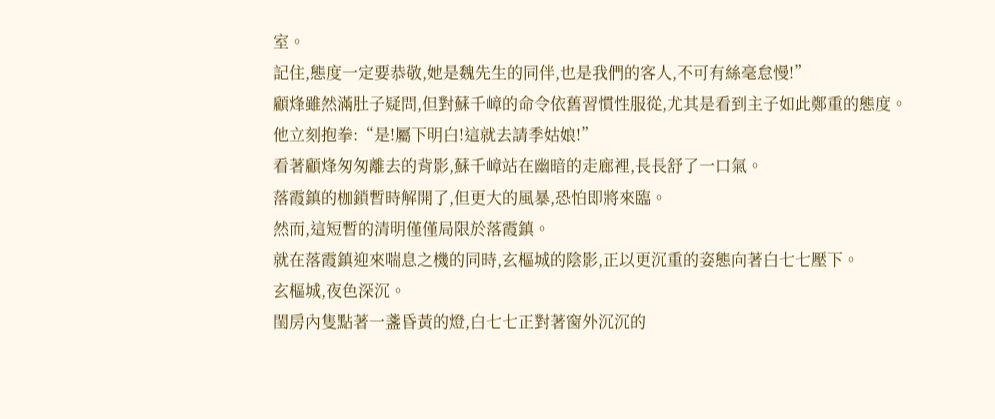室。
記住,態度一定要恭敬,她是魏先生的同伴,也是我們的客人,不可有絲毫怠慢!”
顧烽雖然滿肚子疑問,但對蘇千嶂的命令依舊習慣性服從,尤其是看到主子如此鄭重的態度。
他立刻抱拳:“是!屬下明白!這就去請季姑娘!”
看著顧烽匆匆離去的背影,蘇千嶂站在幽暗的走廊裡,長長舒了一口氣。
落霞鎮的枷鎖暫時解開了,但更大的風暴,恐怕即將來臨。
然而,這短暫的清明僅僅局限於落霞鎮。
就在落霞鎮迎來喘息之機的同時,玄樞城的陰影,正以更沉重的姿態向著白七七壓下。
玄樞城,夜色深沉。
閨房內隻點著一盞昏黃的燈,白七七正對著窗外沉沉的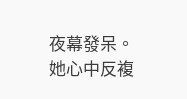夜幕發呆。
她心中反複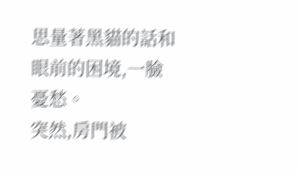思量著黑貓的話和眼前的困境,一臉憂愁。
突然,房門被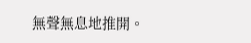無聲無息地推開。